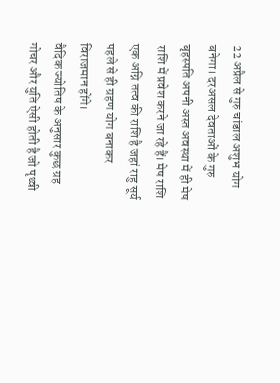22 अप्रैल से गुरु चांडाल अशुभ योग बनेगा। दरअसल देवताओं के गुरु बृहस्पति अपनी अस्त अवस्था में ही मेष राशि में प्रवेश करने जा रहे हैं। मेष राशि एक अग्नि तत्व की राशि है जहां राहु सूर्य पहले से ही ग्रहण योग बनाकर विराजमान होंगे।
वैदिक ज्योतिष के अनुसार कुछ ग्रह गोचर और युति ऐसी होती है जो पृथ्वी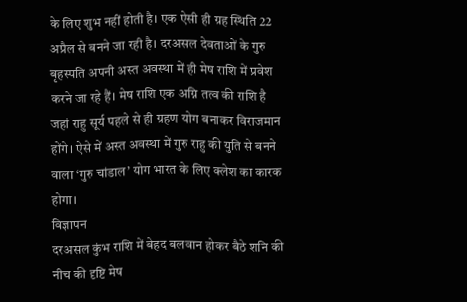के लिए शुभ नहीं होती है। एक ऐसी ही ग्रह स्थिति 22 अप्रैल से बनने जा रही है। दरअसल देवताओं के गुरु बृहस्पति अपनी अस्त अवस्था में ही मेष राशि में प्रवेश करने जा रहे हैं। मेष राशि एक अग्नि तत्व की राशि है जहां राहु सूर्य पहले से ही ग्रहण योग बनाकर विराजमान होंगे। ऐसे में अस्त अवस्था में गुरु राहु की युति से बनने वाला ‘गुरु चांडाल’ योग भारत के लिए क्लेश का कारक होगा।
विज्ञापन
दरअसल कुंभ राशि में बेहद बलवान होकर बैठे शनि की नीच की दृष्टि मेष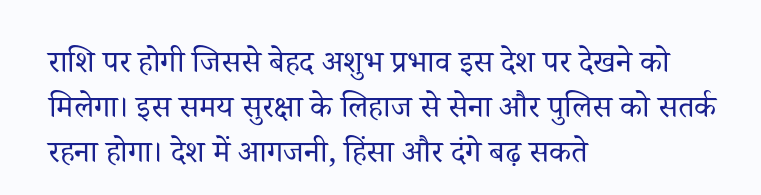राशि पर होगी जिससे बेहद अशुभ प्रभाव इस देश पर देखने को मिलेगा। इस समय सुरक्षा के लिहाज से सेना और पुलिस को सतर्क रहना होगा। देश में आगजनी, हिंसा और दंगे बढ़ सकते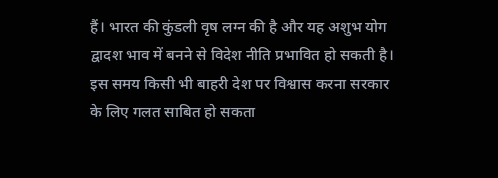हैं। भारत की कुंडली वृष लग्न की है और यह अशुभ योग द्वादश भाव में बनने से विदेश नीति प्रभावित हो सकती है। इस समय किसी भी बाहरी देश पर विश्वास करना सरकार के लिए गलत साबित हो सकता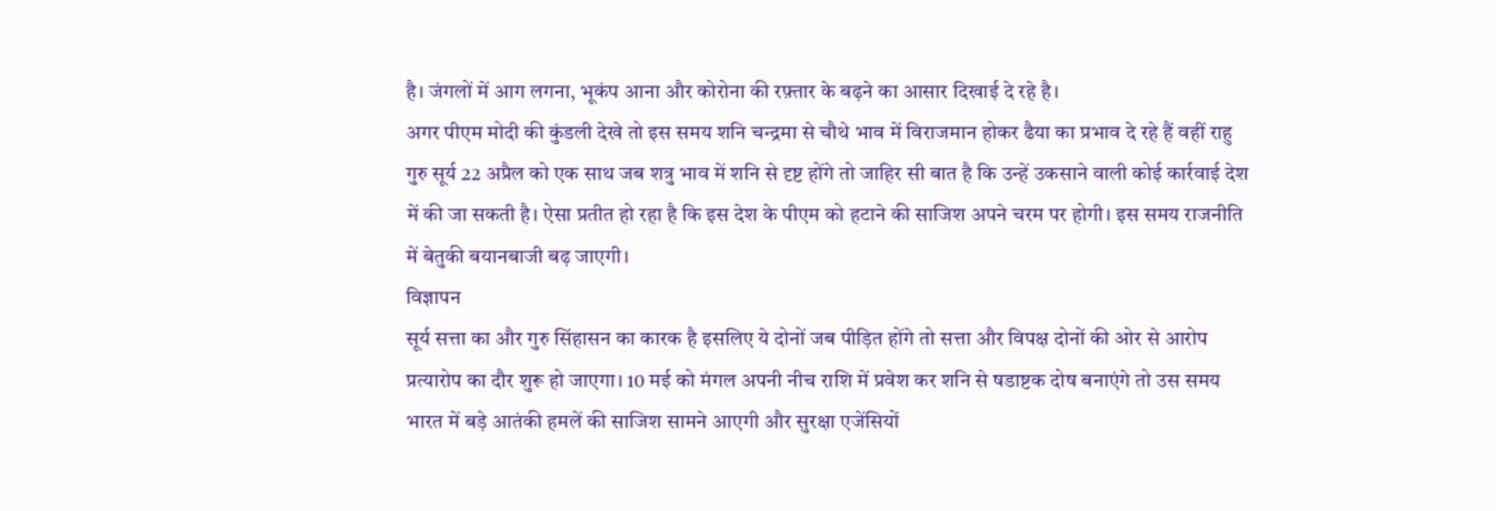है। जंगलों में आग लगना, भूकंप आना और कोरोना की रफ़्तार के बढ़ने का आसार दिखाई दे रहे है।
अगर पीएम मोदी की कुंडली देखे तो इस समय शनि चन्द्रमा से चौथे भाव में विराजमान होकर ढैया का प्रभाव दे रहे हैं वहीं राहु गुरु सूर्य 22 अप्रैल को एक साथ जब शत्रु भाव में शनि से दृष्ट होंगे तो जाहिर सी बात है कि उन्हें उकसाने वाली कोई कार्रवाई देश में की जा सकती है। ऐसा प्रतीत हो रहा है कि इस देश के पीएम को हटाने की साजिश अपने चरम पर होगी। इस समय राजनीति में बेतुकी बयानबाजी बढ़ जाएगी।
विज्ञापन
सूर्य सत्ता का और गुरु सिंहासन का कारक है इसलिए ये दोनों जब पीड़ित होंगे तो सत्ता और विपक्ष दोनों की ओर से आरोप प्रत्यारोप का दौर शुरू हो जाएगा। 10 मई को मंगल अपनी नीच राशि में प्रवेश कर शनि से षडाष्टक दोष बनाएंगे तो उस समय भारत में बड़े आतंकी हमलें की साजिश सामने आएगी और सुरक्षा एजेंसियों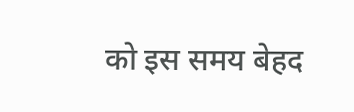को इस समय बेहद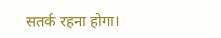सतर्क रहना होगा।